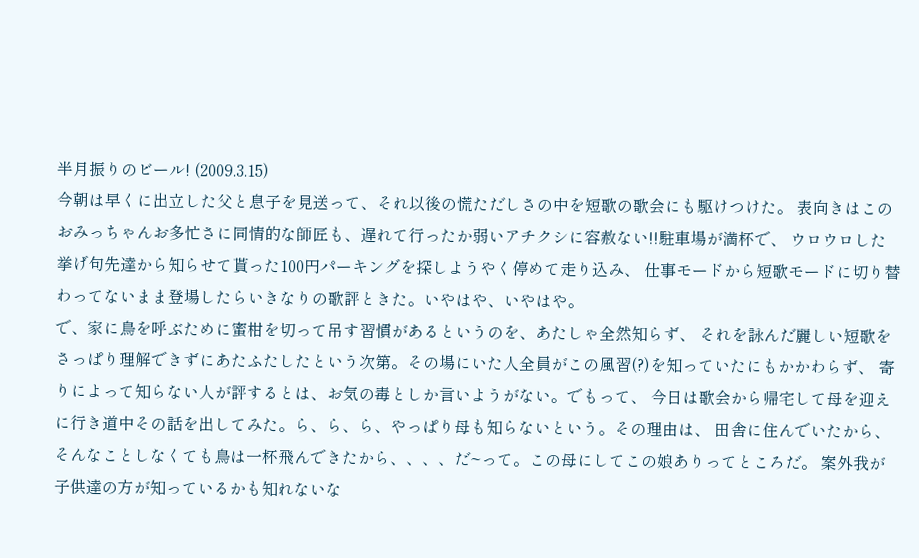半月振りのビール! (2009.3.15)
今朝は早くに出立した父と息子を見送って、それ以後の慌ただしさの中を短歌の歌会にも駆けつけた。 表向きはこのおみっちゃんお多忙さに同情的な師匠も、遅れて行ったか弱いアチクシに容赦ない!!駐車場が満杯で、 ウロウロした挙げ句先達から知らせて貰った100円パーキングを探しようやく停めて走り込み、 仕事モードから短歌モードに切り替わってないまま登場したらいきなりの歌評ときた。いやはや、いやはや。
で、家に鳥を呼ぶために蜜柑を切って吊す習慣があるというのを、あたしゃ全然知らず、 それを詠んだ麗しい短歌をさっぱり理解できずにあたふたしたという次第。その場にいた人全員がこの風習(?)を知っていたにもかかわらず、 寄りによって知らない人が評するとは、お気の毒としか言いようがない。でもって、 今日は歌会から帰宅して母を迎えに行き道中その話を出してみた。ら、ら、ら、やっぱり母も知らないという。その理由は、 田舎に住んでいたから、そんなことしなくても鳥は一杯飛んできたから、、、、だ~って。この母にしてこの娘ありってところだ。 案外我が子供達の方が知っているかも知れないな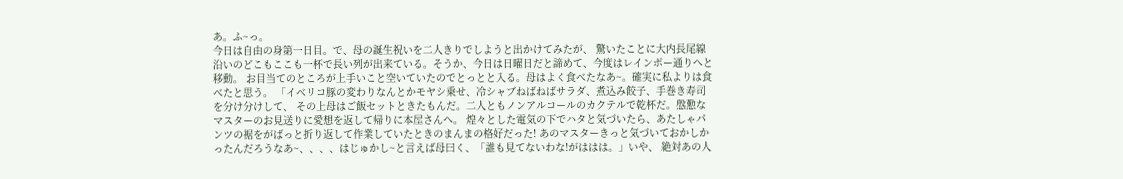あ。ふ~っ。
今日は自由の身第一日目。で、母の誕生祝いを二人きりでしようと出かけてみたが、 驚いたことに大内長尾線沿いのどこもここも一杯で長い列が出来ている。そうか、今日は日曜日だと諦めて、今度はレインボー通りへと移動。 お目当てのところが上手いこと空いていたのでとっとと入る。母はよく食べたなあ~。確実に私よりは食べたと思う。 「イベリコ豚の変わりなんとかモヤシ乗せ、冷シャブねばねばサラダ、煮込み餃子、手巻き寿司を分け分けして、 その上母はご飯セットときたもんだ。二人ともノンアルコールのカクテルで乾杯だ。慇懃なマスターのお見送りに愛想を返して帰りに本屋さんへ。 煌々とした電気の下でハタと気づいたら、あたしゃパンツの裾をがばっと折り返して作業していたときのまんまの格好だった! あのマスターきっと気づいておかしかったんだろうなあ~、、、、はじゅかし~と言えば母曰く、「誰も見てないわな!がははは。」いや、 絶対あの人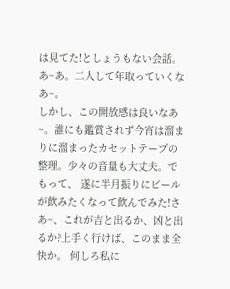は見てた!としょうもない会話。あ~あ。二人して年取っていくなあ~。
しかし、この開放感は良いなあ~。誰にも鑑賞されず今宵は溜まりに溜まったカセットテープの整理。少々の音量も大丈夫。でもって、 遂に半月振りにビールが飲みたくなって飲んでみた!さあ~、これが吉と出るか、凶と出るか?上手く行けば、このまま全快か。 何しろ私に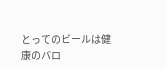とってのビールは健康のバロ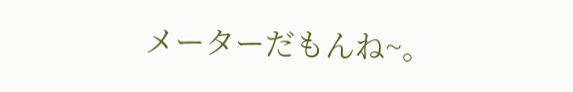メーターだもんね~。